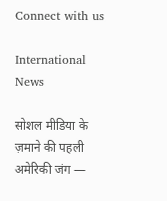Connect with us

International News

सोशल मीडिया के ज़माने की पहली अमेरिकी जंग —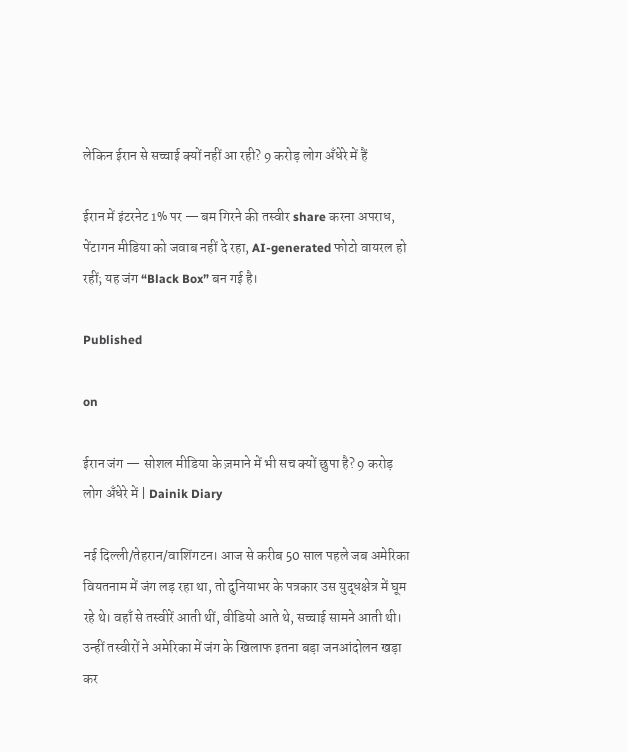लेकिन ईरान से सच्चाई क्यों नहीं आ रही? 9 करोड़ लोग अँधेरे में हैं

ईरान में इंटरनेट 1% पर — बम गिरने की तस्वीर share करना अपराध, पेंटागन मीडिया को जवाब नहीं दे रहा, AI-generated फोटो वायरल हो रहीं; यह जंग “Black Box” बन गई है।

Published

on

ईरान जंग — सोशल मीडिया के ज़माने में भी सच क्यों छुपा है? 9 करोड़ लोग अँधेरे में | Dainik Diary

नई दिल्ली/तेहरान/वाशिंगटन। आज से करीब 50 साल पहले जब अमेरिका वियतनाम में जंग लड़ रहा था, तो दुनियाभर के पत्रकार उस युद्धक्षेत्र में घूम रहे थे। वहाँ से तस्वीरें आती थीं, वीडियो आते थे, सच्चाई सामने आती थी। उन्हीं तस्वीरों ने अमेरिका में जंग के खिलाफ इतना बड़ा जनआंदोलन खड़ा कर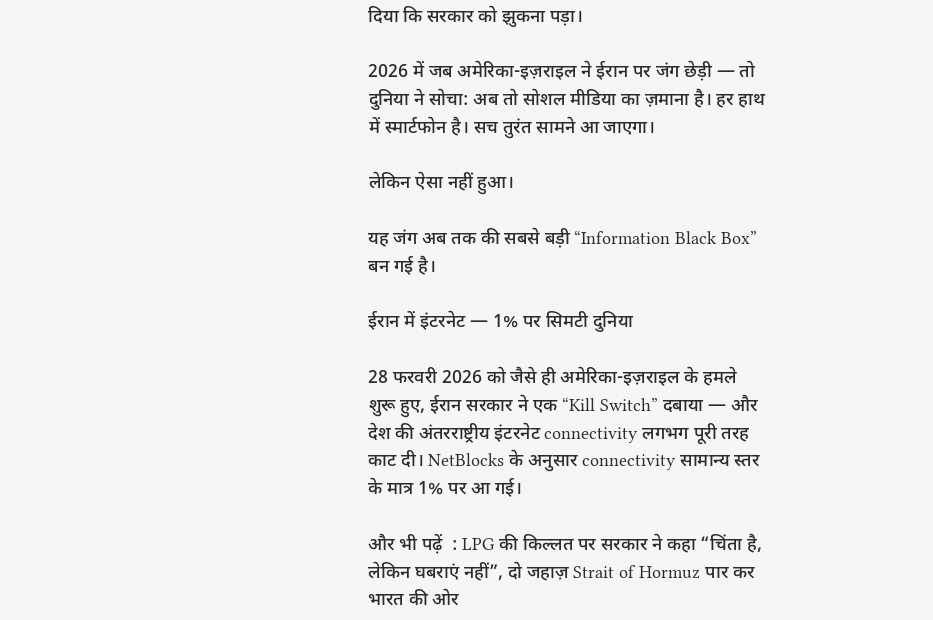दिया कि सरकार को झुकना पड़ा।

2026 में जब अमेरिका-इज़राइल ने ईरान पर जंग छेड़ी — तो दुनिया ने सोचा: अब तो सोशल मीडिया का ज़माना है। हर हाथ में स्मार्टफोन है। सच तुरंत सामने आ जाएगा।

लेकिन ऐसा नहीं हुआ।

यह जंग अब तक की सबसे बड़ी “Information Black Box” बन गई है।

ईरान में इंटरनेट — 1% पर सिमटी दुनिया

28 फरवरी 2026 को जैसे ही अमेरिका-इज़राइल के हमले शुरू हुए, ईरान सरकार ने एक “Kill Switch” दबाया — और देश की अंतरराष्ट्रीय इंटरनेट connectivity लगभग पूरी तरह काट दी। NetBlocks के अनुसार connectivity सामान्य स्तर के मात्र 1% पर आ गई।

और भी पढ़ें  : LPG की किल्लत पर सरकार ने कहा “चिंता है, लेकिन घबराएं नहीं”, दो जहाज़ Strait of Hormuz पार कर भारत की ओर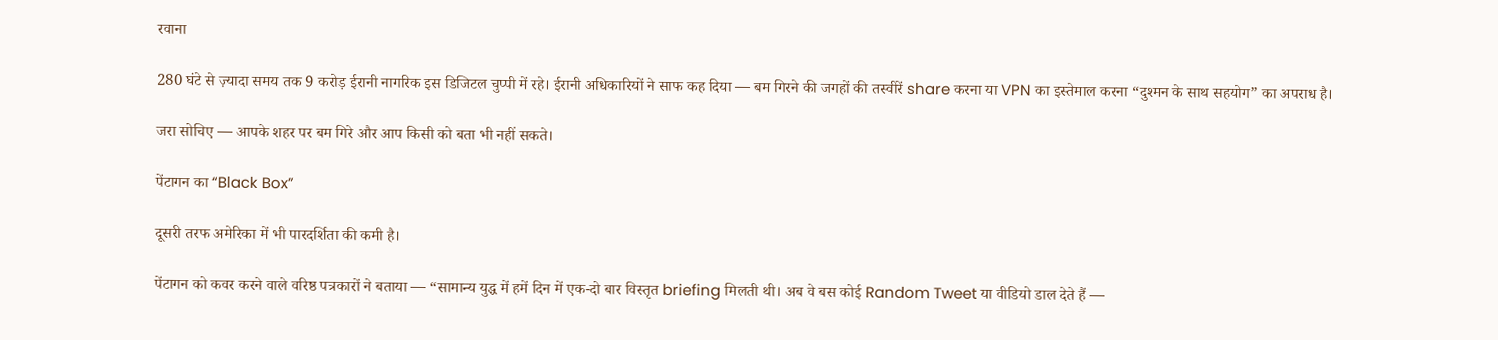रवाना

280 घंटे से ज़्यादा समय तक 9 करोड़ ईरानी नागरिक इस डिजिटल चुप्पी में रहे। ईरानी अधिकारियों ने साफ कह दिया — बम गिरने की जगहों की तस्वीरें share करना या VPN का इस्तेमाल करना “दुश्मन के साथ सहयोग” का अपराध है।

जरा सोचिए — आपके शहर पर बम गिरे और आप किसी को बता भी नहीं सकते।

पेंटागन का “Black Box”

दूसरी तरफ अमेरिका में भी पारदर्शिता की कमी है।

पेंटागन को कवर करने वाले वरिष्ठ पत्रकारों ने बताया — “सामान्य युद्ध में हमें दिन में एक-दो बार विस्तृत briefing मिलती थी। अब वे बस कोई Random Tweet या वीडियो डाल देते हैं —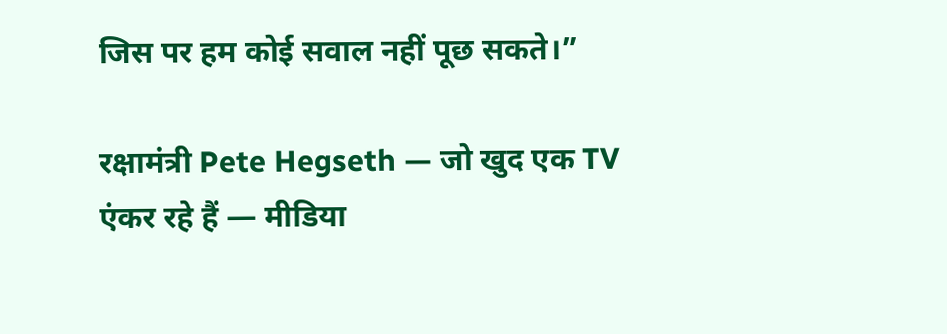जिस पर हम कोई सवाल नहीं पूछ सकते।”

रक्षामंत्री Pete Hegseth — जो खुद एक TV एंकर रहे हैं — मीडिया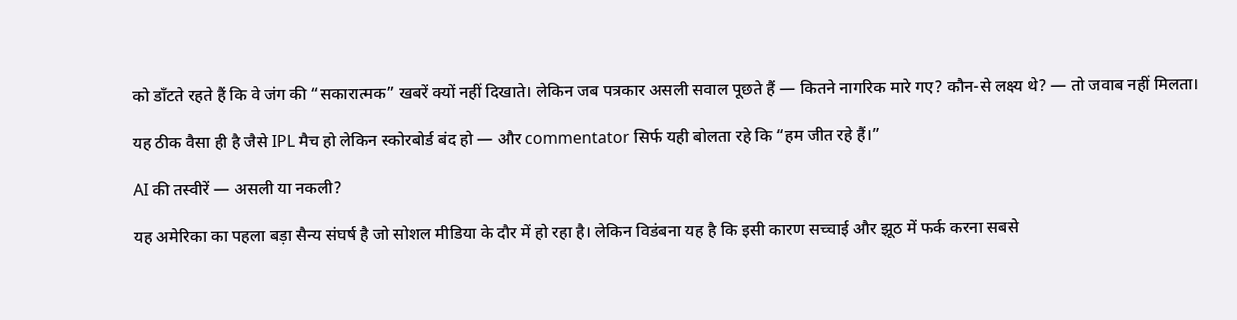को डाँटते रहते हैं कि वे जंग की “सकारात्मक” खबरें क्यों नहीं दिखाते। लेकिन जब पत्रकार असली सवाल पूछते हैं — कितने नागरिक मारे गए? कौन-से लक्ष्य थे? — तो जवाब नहीं मिलता।

यह ठीक वैसा ही है जैसे IPL मैच हो लेकिन स्कोरबोर्ड बंद हो — और commentator सिर्फ यही बोलता रहे कि “हम जीत रहे हैं।”

AI की तस्वीरें — असली या नकली?

यह अमेरिका का पहला बड़ा सैन्य संघर्ष है जो सोशल मीडिया के दौर में हो रहा है। लेकिन विडंबना यह है कि इसी कारण सच्चाई और झूठ में फर्क करना सबसे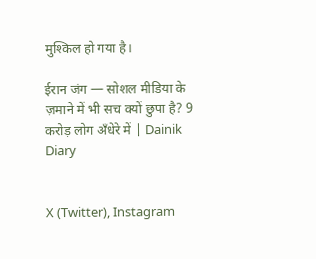मुश्किल हो गया है।

ईरान जंग — सोशल मीडिया के ज़माने में भी सच क्यों छुपा है? 9 करोड़ लोग अँधेरे में | Dainik Diary


X (Twitter), Instagram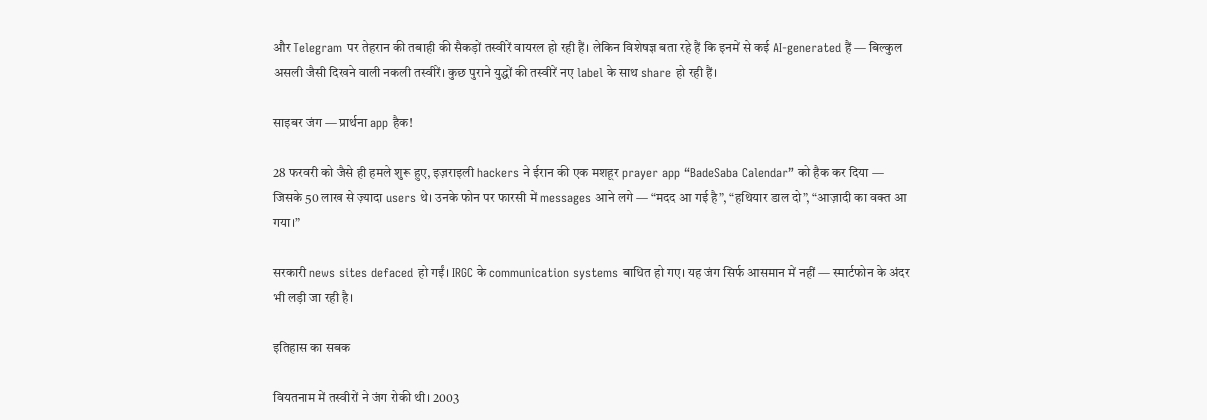और Telegram पर तेहरान की तबाही की सैकड़ों तस्वीरें वायरल हो रही हैं। लेकिन विशेषज्ञ बता रहे हैं कि इनमें से कई AI-generated हैं — बिल्कुल असली जैसी दिखने वाली नकली तस्वीरें। कुछ पुराने युद्धों की तस्वीरें नए label के साथ share हो रही हैं।

साइबर जंग — प्रार्थना app हैक!

28 फरवरी को जैसे ही हमले शुरू हुए, इज़राइली hackers ने ईरान की एक मशहूर prayer app “BadeSaba Calendar” को हैक कर दिया — जिसके 50 लाख से ज़्यादा users थे। उनके फोन पर फारसी में messages आने लगे — “मदद आ गई है”, “हथियार डाल दो”, “आज़ादी का वक्त आ गया।”

सरकारी news sites defaced हो गईं। IRGC के communication systems बाधित हो गए। यह जंग सिर्फ आसमान में नहीं — स्मार्टफोन के अंदर भी लड़ी जा रही है।

इतिहास का सबक

वियतनाम में तस्वीरों ने जंग रोकी थी। 2003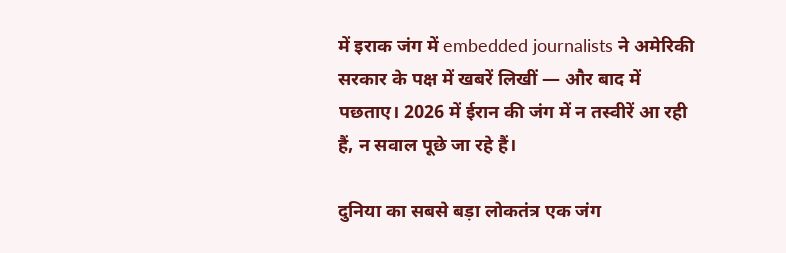में इराक जंग में embedded journalists ने अमेरिकी सरकार के पक्ष में खबरें लिखीं — और बाद में पछताए। 2026 में ईरान की जंग में न तस्वीरें आ रही हैं, न सवाल पूछे जा रहे हैं।

दुनिया का सबसे बड़ा लोकतंत्र एक जंग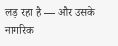लड़ रहा है — और उसके नागरिक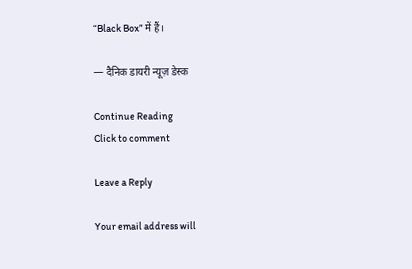“Black Box” में हैं।

— दैनिक डायरी न्यूज़ डेस्क

Continue Reading
Click to comment

Leave a Reply

Your email address will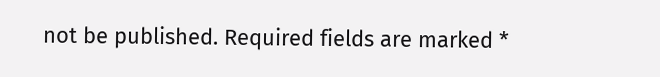not be published. Required fields are marked *